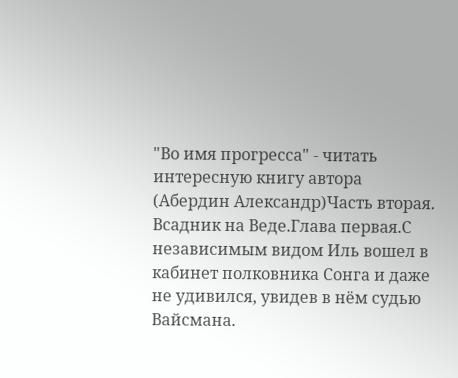"Во имя прогресса" - читать интересную книгу автора (Абердин Александр)Часть вторая. Всадник на Веде.Глава первая.С независимым видом Иль вошел в кабинет полковника Сонга и даже не удивился, увидев в нём судью Вайсмана.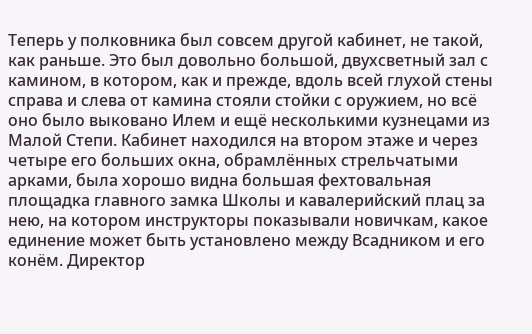Теперь у полковника был совсем другой кабинет, не такой, как раньше. Это был довольно большой, двухсветный зал с камином, в котором, как и прежде, вдоль всей глухой стены справа и слева от камина стояли стойки с оружием, но всё оно было выковано Илем и ещё несколькими кузнецами из Малой Степи. Кабинет находился на втором этаже и через четыре его больших окна, обрамлённых стрельчатыми арками, была хорошо видна большая фехтовальная площадка главного замка Школы и кавалерийский плац за нею, на котором инструкторы показывали новичкам, какое единение может быть установлено между Всадником и его конём. Директор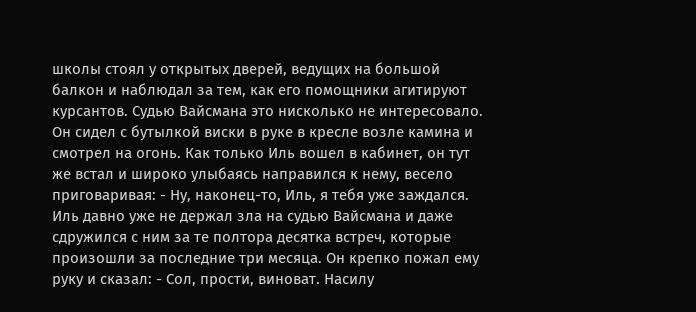школы стоял у открытых дверей, ведущих на большой балкон и наблюдал за тем, как его помощники агитируют курсантов. Судью Вайсмана это нисколько не интересовало. Он сидел с бутылкой виски в руке в кресле возле камина и смотрел на огонь. Как только Иль вошел в кабинет, он тут же встал и широко улыбаясь направился к нему, весело приговаривая: - Ну, наконец-то, Иль, я тебя уже заждался. Иль давно уже не держал зла на судью Вайсмана и даже сдружился с ним за те полтора десятка встреч, которые произошли за последние три месяца. Он крепко пожал ему руку и сказал: - Сол, прости, виноват. Насилу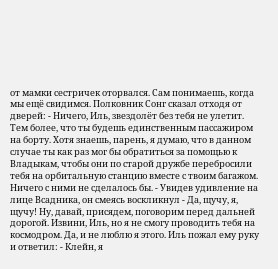от мамки сестричек оторвался. Сам понимаешь, когда мы ещё свидимся. Полковник Сонг сказал отходя от дверей: - Ничего, Иль, звездолёт без тебя не улетит. Тем более, что ты будешь единственным пассажиром на борту. Хотя знаешь, парень, я думаю, что в данном случае ты как раз мог бы обратиться за помощью к Владыкам, чтобы они по старой дружбе перебросили тебя на орбитальную станцию вместе с твоим багажом. Ничего с ними не сделалось бы. - Увидев удивление на лице Всадника, он смеясь воскликнул - Да, щучу, я, щучу! Ну, давай, присядем, поговорим перед дальней дорогой. Извини, Иль, но я не смогу проводить тебя на космодром. Да, и не люблю я этого. Иль пожал ему руку и ответил: - Клейн, я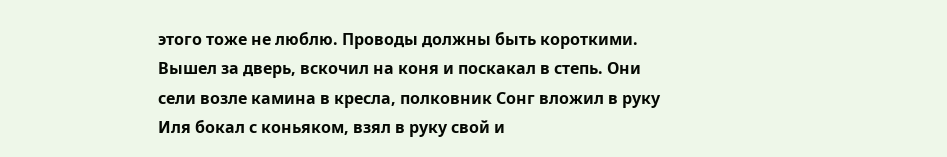этого тоже не люблю. Проводы должны быть короткими. Вышел за дверь, вскочил на коня и поскакал в степь. Они сели возле камина в кресла, полковник Сонг вложил в руку Иля бокал с коньяком, взял в руку свой и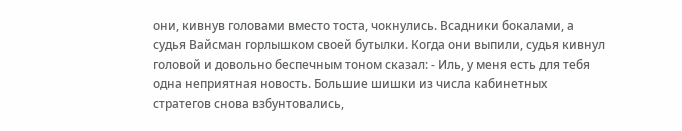они, кивнув головами вместо тоста, чокнулись. Всадники бокалами, а судья Вайсман горлышком своей бутылки. Когда они выпили, судья кивнул головой и довольно беспечным тоном сказал: - Иль, у меня есть для тебя одна неприятная новость. Большие шишки из числа кабинетных стратегов снова взбунтовались,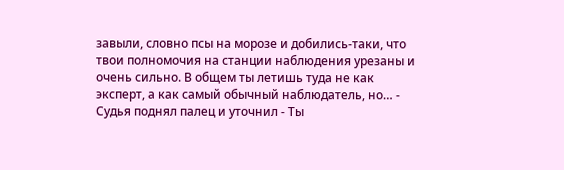завыли, словно псы на морозе и добились-таки, что твои полномочия на станции наблюдения урезаны и очень сильно. В общем ты летишь туда не как эксперт, а как самый обычный наблюдатель, но… - Судья поднял палец и уточнил - Ты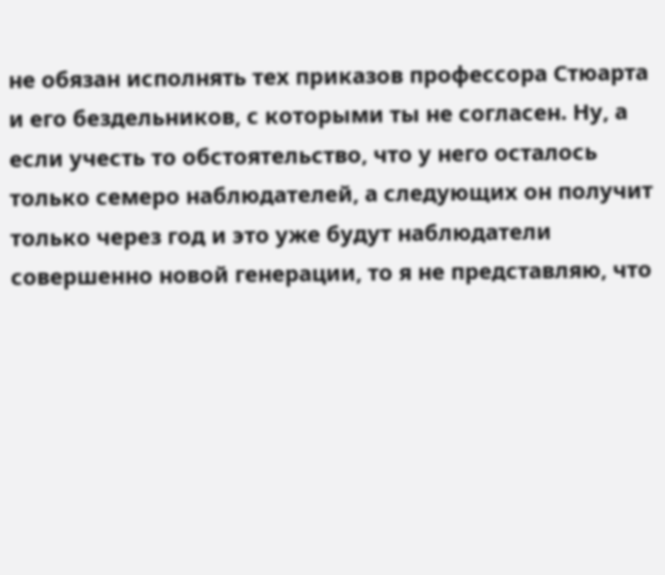не обязан исполнять тех приказов профессора Стюарта и его бездельников, с которыми ты не согласен. Ну, а если учесть то обстоятельство, что у него осталось только семеро наблюдателей, а следующих он получит только через год и это уже будут наблюдатели совершенно новой генерации, то я не представляю, что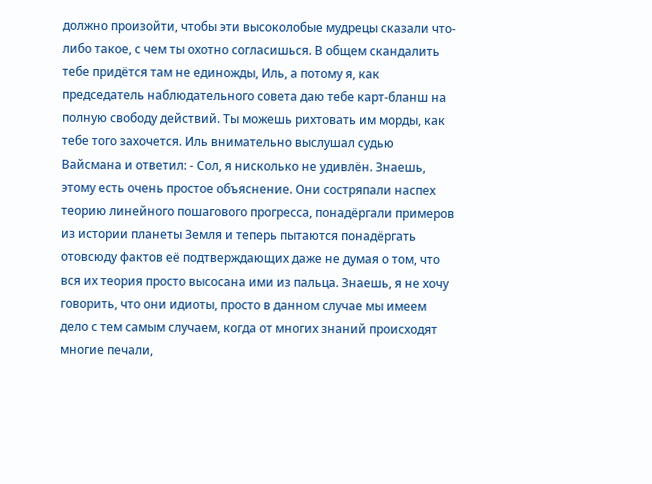должно произойти, чтобы эти высоколобые мудрецы сказали что-либо такое, с чем ты охотно согласишься. В общем скандалить тебе придётся там не единожды, Иль, а потому я, как председатель наблюдательного совета даю тебе карт-бланш на полную свободу действий. Ты можешь рихтовать им морды, как тебе того захочется. Иль внимательно выслушал судью Вайсмана и ответил: - Сол, я нисколько не удивлён. Знаешь, этому есть очень простое объяснение. Они состряпали наспех теорию линейного пошагового прогресса, понадёргали примеров из истории планеты Земля и теперь пытаются понадёргать отовсюду фактов её подтверждающих даже не думая о том, что вся их теория просто высосана ими из пальца. Знаешь, я не хочу говорить, что они идиоты, просто в данном случае мы имеем дело с тем самым случаем, когда от многих знаний происходят многие печали,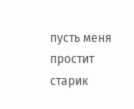пусть меня простит старик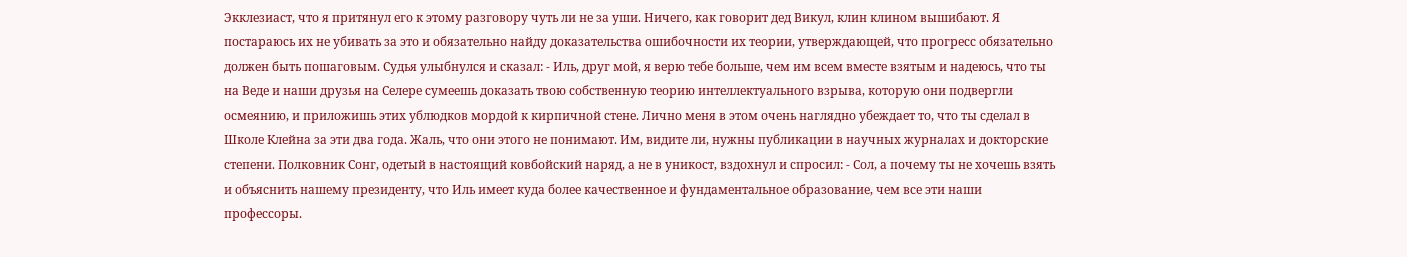Экклезиаст, что я притянул его к этому разговору чуть ли не за уши. Ничего, как говорит дед Викул, клин клином вышибают. Я постараюсь их не убивать за это и обязательно найду доказательства ошибочности их теории, утверждающей, что прогресс обязательно должен быть пошаговым. Судья улыбнулся и сказал: - Иль, друг мой, я верю тебе больше, чем им всем вместе взятым и надеюсь, что ты на Веде и наши друзья на Селере сумеешь доказать твою собственную теорию интеллектуального взрыва, которую они подвергли осмеянию, и приложишь этих ублюдков мордой к кирпичной стене. Лично меня в этом очень наглядно убеждает то, что ты сделал в Школе Клейна за эти два года. Жаль, что они этого не понимают. Им, видите ли, нужны публикации в научных журналах и докторские степени. Полковник Сонг, одетый в настоящий ковбойский наряд, а не в уникост, вздохнул и спросил: - Сол, а почему ты не хочешь взять и объяснить нашему президенту, что Иль имеет куда более качественное и фундаментальное образование, чем все эти наши профессоры.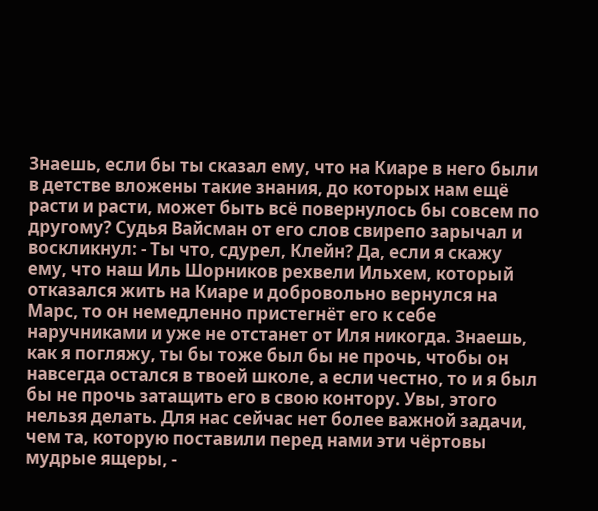Знаешь, если бы ты сказал ему, что на Киаре в него были в детстве вложены такие знания, до которых нам ещё расти и расти, может быть всё повернулось бы совсем по другому? Судья Вайсман от его слов свирепо зарычал и воскликнул: - Ты что, сдурел, Клейн? Да, если я скажу ему, что наш Иль Шорников рехвели Ильхем, который отказался жить на Киаре и добровольно вернулся на Марс, то он немедленно пристегнёт его к себе наручниками и уже не отстанет от Иля никогда. Знаешь, как я погляжу, ты бы тоже был бы не прочь, чтобы он навсегда остался в твоей школе, а если честно, то и я был бы не прочь затащить его в свою контору. Увы, этого нельзя делать. Для нас сейчас нет более важной задачи, чем та, которую поставили перед нами эти чёртовы мудрые ящеры, -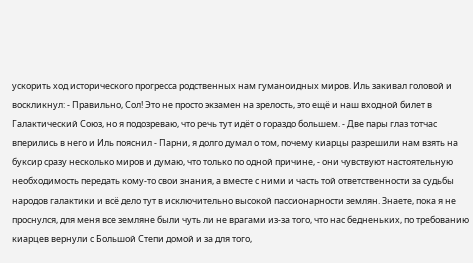ускорить ход исторического прогресса родственных нам гуманоидных миров. Иль закивал головой и воскликнул: - Правильно, Сол! Это не просто экзамен на зрелость, это ещё и наш входной билет в Галактический Союз, но я подозреваю, что речь тут идёт о гораздо большем. - Две пары глаз тотчас вперились в него и Иль пояснил - Парни, я долго думал о том, почему киарцы разрешили нам взять на буксир сразу несколько миров и думаю, что только по одной причине, - они чувствуют настоятельную необходимость передать кому-то свои знания, а вместе с ними и часть той ответственности за судьбы народов галактики и всё дело тут в исключительно высокой пассионарности землян. Знаете, пока я не проснулся, для меня все земляне были чуть ли не врагами из-за того, что нас бедненьких, по требованию киарцев вернули с Большой Степи домой и за для того,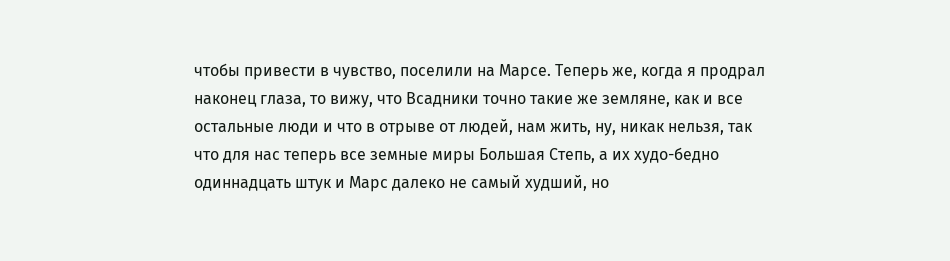чтобы привести в чувство, поселили на Марсе. Теперь же, когда я продрал наконец глаза, то вижу, что Всадники точно такие же земляне, как и все остальные люди и что в отрыве от людей, нам жить, ну, никак нельзя, так что для нас теперь все земные миры Большая Степь, а их худо-бедно одиннадцать штук и Марс далеко не самый худший, но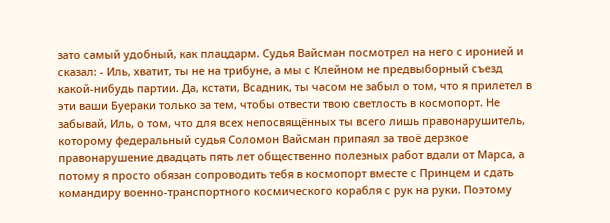зато самый удобный, как плацдарм. Судья Вайсман посмотрел на него с иронией и сказал: - Иль, хватит, ты не на трибуне, а мы с Клейном не предвыборный съезд какой-нибудь партии. Да, кстати, Всадник, ты часом не забыл о том, что я прилетел в эти ваши Буераки только за тем, чтобы отвести твою светлость в космопорт. Не забывай, Иль, о том, что для всех непосвящённых ты всего лишь правонарушитель, которому федеральный судья Соломон Вайсман припаял за твоё дерзкое правонарушение двадцать пять лет общественно полезных работ вдали от Марса, а потому я просто обязан сопроводить тебя в космопорт вместе с Принцем и сдать командиру военно-транспортного космического корабля с рук на руки. Поэтому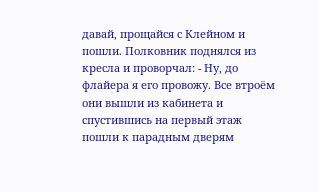давай, прощайся с Клейном и пошли. Полковник поднялся из кресла и проворчал: - Ну, до флайера я его провожу. Все втроём они вышли из кабинета и спустившись на первый этаж пошли к парадным дверям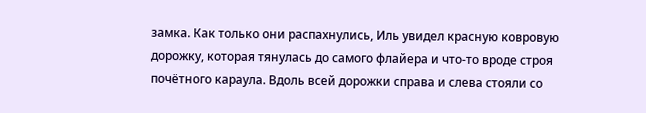замка. Как только они распахнулись, Иль увидел красную ковровую дорожку, которая тянулась до самого флайера и что-то вроде строя почётного караула. Вдоль всей дорожки справа и слева стояли со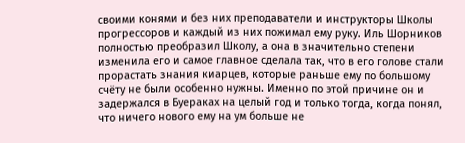своими конями и без них преподаватели и инструкторы Школы прогрессоров и каждый из них пожимал ему руку. Иль Шорников полностью преобразил Школу, а она в значительно степени изменила его и самое главное сделала так, что в его голове стали прорастать знания киарцев, которые раньше ему по большому счёту не были особенно нужны. Именно по этой причине он и задержался в Буераках на целый год и только тогда, когда понял, что ничего нового ему на ум больше не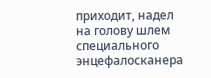приходит, надел на голову шлем специального энцефалосканера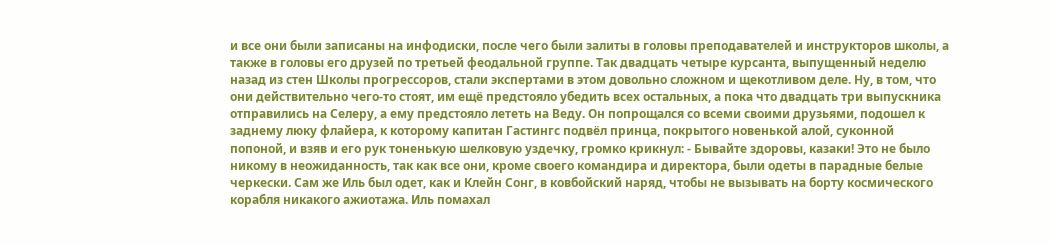и все они были записаны на инфодиски, после чего были залиты в головы преподавателей и инструкторов школы, а также в головы его друзей по третьей феодальной группе. Так двадцать четыре курсанта, выпущенный неделю назад из стен Школы прогрессоров, стали экспертами в этом довольно сложном и щекотливом деле. Ну, в том, что они действительно чего-то стоят, им ещё предстояло убедить всех остальных, а пока что двадцать три выпускника отправились на Селеру, а ему предстояло лететь на Веду. Он попрощался со всеми своими друзьями, подошел к заднему люку флайера, к которому капитан Гастингс подвёл принца, покрытого новенькой алой, суконной попоной, и взяв и его рук тоненькую шелковую уздечку, громко крикнул: - Бывайте здоровы, казаки! Это не было никому в неожиданность, так как все они, кроме своего командира и директора, были одеты в парадные белые черкески. Сам же Иль был одет, как и Клейн Сонг, в ковбойский наряд, чтобы не вызывать на борту космического корабля никакого ажиотажа. Иль помахал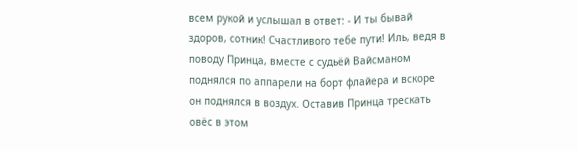всем рукой и услышал в ответ: - И ты бывай здоров, сотник! Счастливого тебе пути! Иль, ведя в поводу Принца, вместе с судьёй Вайсманом поднялся по аппарели на борт флайера и вскоре он поднялся в воздух. Оставив Принца трескать овёс в этом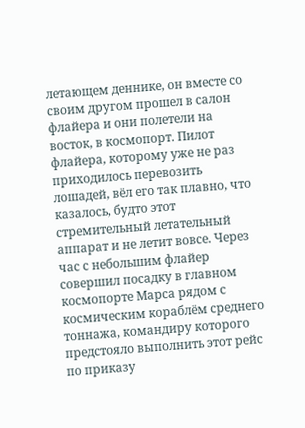летающем деннике, он вместе со своим другом прошел в салон флайера и они полетели на восток, в космопорт. Пилот флайера, которому уже не раз приходилось перевозить лошадей, вёл его так плавно, что казалось, будто этот стремительный летательный аппарат и не летит вовсе. Через час с небольшим флайер совершил посадку в главном космопорте Марса рядом с космическим кораблём среднего тоннажа, командиру которого предстояло выполнить этот рейс по приказу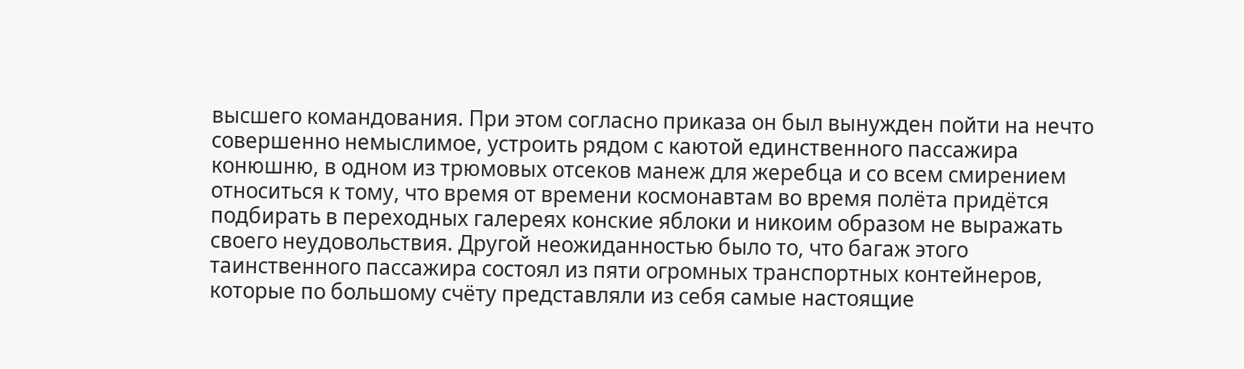высшего командования. При этом согласно приказа он был вынужден пойти на нечто совершенно немыслимое, устроить рядом с каютой единственного пассажира конюшню, в одном из трюмовых отсеков манеж для жеребца и со всем смирением относиться к тому, что время от времени космонавтам во время полёта придётся подбирать в переходных галереях конские яблоки и никоим образом не выражать своего неудовольствия. Другой неожиданностью было то, что багаж этого таинственного пассажира состоял из пяти огромных транспортных контейнеров, которые по большому счёту представляли из себя самые настоящие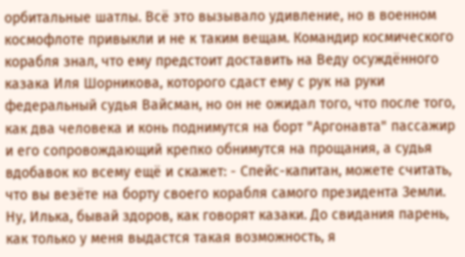орбитальные шатлы. Всё это вызывало удивление, но в военном космофлоте привыкли и не к таким вещам. Командир космического корабля знал, что ему предстоит доставить на Веду осуждённого казака Иля Шорникова, которого сдаст ему с рук на руки федеральный судья Вайсман, но он не ожидал того, что после того, как два человека и конь поднимутся на борт "Аргонавта" пассажир и его сопровождающий крепко обнимутся на прощания, а судья вдобавок ко всему ещё и скажет: - Спейс-капитан, можете считать, что вы везёте на борту своего корабля самого президента Земли. Ну, Илька, бывай здоров, как говорят казаки. До свидания парень, как только у меня выдастся такая возможность, я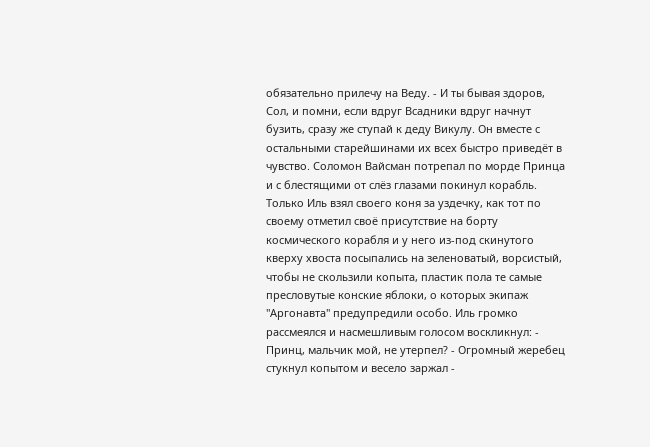обязательно прилечу на Веду. - И ты бывая здоров, Сол, и помни, если вдруг Всадники вдруг начнут бузить, сразу же ступай к деду Викулу. Он вместе с остальными старейшинами их всех быстро приведёт в чувство. Соломон Вайсман потрепал по морде Принца и с блестящими от слёз глазами покинул корабль. Только Иль взял своего коня за уздечку, как тот по своему отметил своё присутствие на борту космического корабля и у него из-под скинутого кверху хвоста посыпались на зеленоватый, ворсистый, чтобы не скользили копыта, пластик пола те самые пресловутые конские яблоки, о которых экипаж "Аргонавта" предупредили особо. Иль громко рассмеялся и насмешливым голосом воскликнул: - Принц, мальчик мой, не утерпел? - Огромный жеребец стукнул копытом и весело заржал -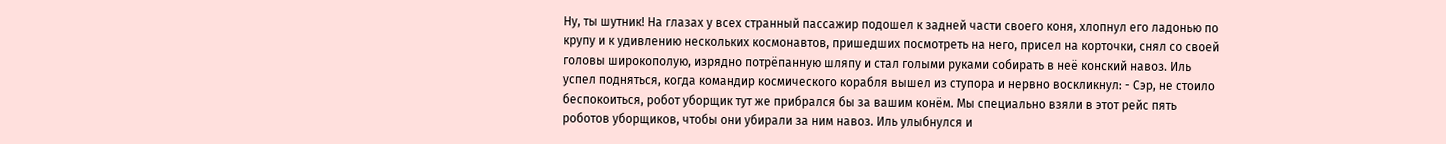Ну, ты шутник! На глазах у всех странный пассажир подошел к задней части своего коня, хлопнул его ладонью по крупу и к удивлению нескольких космонавтов, пришедших посмотреть на него, присел на корточки, снял со своей головы широкополую, изрядно потрёпанную шляпу и стал голыми руками собирать в неё конский навоз. Иль успел подняться, когда командир космического корабля вышел из ступора и нервно воскликнул: - Сэр, не стоило беспокоиться, робот уборщик тут же прибрался бы за вашим конём. Мы специально взяли в этот рейс пять роботов уборщиков, чтобы они убирали за ним навоз. Иль улыбнулся и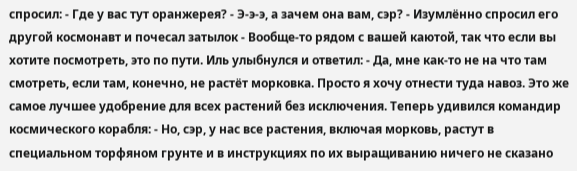спросил: - Где у вас тут оранжерея? - Э-э-э, а зачем она вам, сэр? - Изумлённо спросил его другой космонавт и почесал затылок - Вообще-то рядом с вашей каютой, так что если вы хотите посмотреть, это по пути. Иль улыбнулся и ответил: - Да, мне как-то не на что там смотреть, если там, конечно, не растёт морковка. Просто я хочу отнести туда навоз. Это же самое лучшее удобрение для всех растений без исключения. Теперь удивился командир космического корабля: - Но, сэр, у нас все растения, включая морковь, растут в специальном торфяном грунте и в инструкциях по их выращиванию ничего не сказано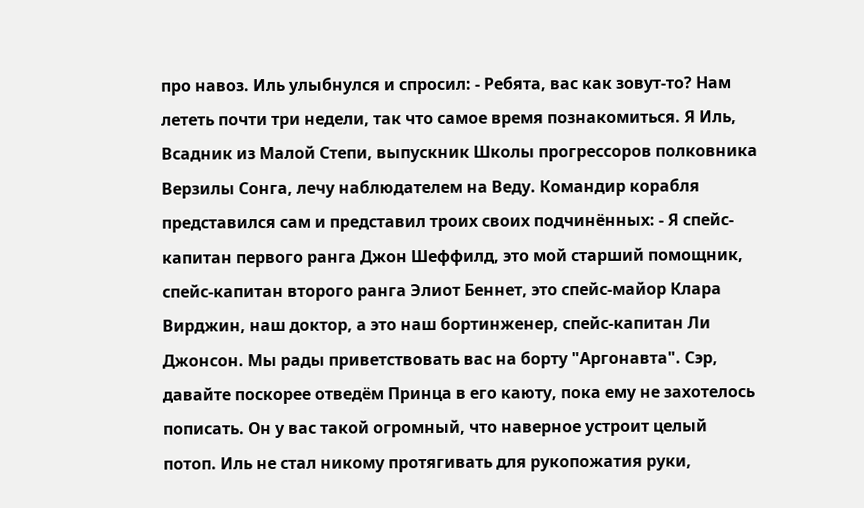про навоз. Иль улыбнулся и спросил: - Ребята, вас как зовут-то? Нам лететь почти три недели, так что самое время познакомиться. Я Иль, Всадник из Малой Степи, выпускник Школы прогрессоров полковника Верзилы Сонга, лечу наблюдателем на Веду. Командир корабля представился сам и представил троих своих подчинённых: - Я спейс-капитан первого ранга Джон Шеффилд, это мой старший помощник, спейс-капитан второго ранга Элиот Беннет, это спейс-майор Клара Вирджин, наш доктор, а это наш бортинженер, спейс-капитан Ли Джонсон. Мы рады приветствовать вас на борту "Аргонавта". Сэр, давайте поскорее отведём Принца в его каюту, пока ему не захотелось пописать. Он у вас такой огромный, что наверное устроит целый потоп. Иль не стал никому протягивать для рукопожатия руки,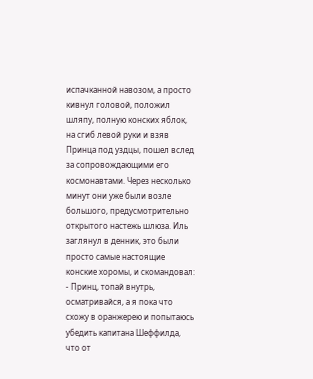испачканной навозом, а просто кивнул головой, положил шляпу, полную конских яблок, на сгиб левой руки и взяв Принца под уздцы, пошел вслед за сопровождающими его космонавтами. Через несколько минут они уже были возле большого, предусмотрительно открытого настежь шлюза. Иль заглянул в денник, это были просто самые настоящие конские хоромы, и скомандовал: - Принц, топай внутрь, осматривайся, а я пока что схожу в оранжерею и попытаюсь убедить капитана Шеффилда, что от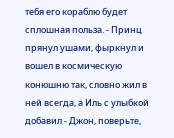тебя его кораблю будет сплошная польза. - Принц прянул ушами, фыркнул и вошел в космическую конюшню так, словно жил в ней всегда, а Иль с улыбкой добавил - Джон, поверьте,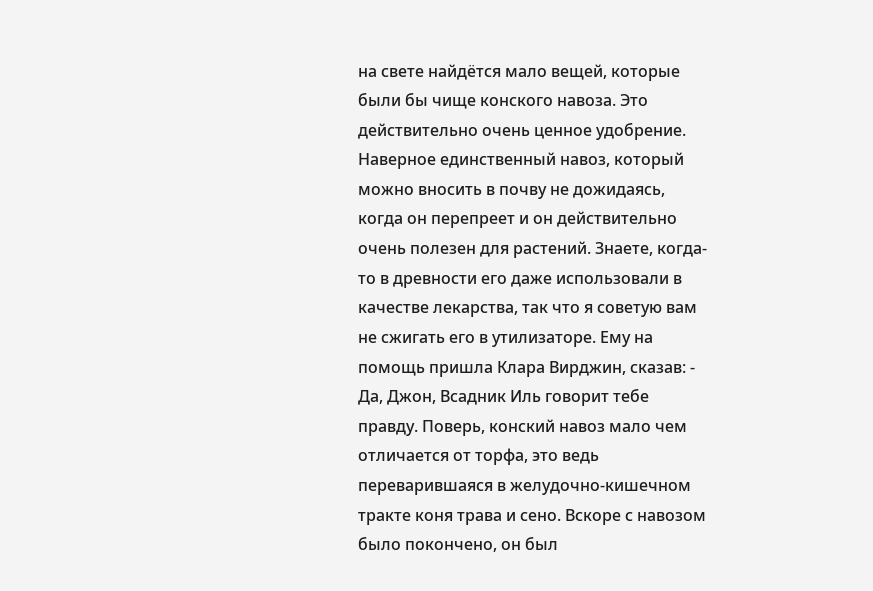на свете найдётся мало вещей, которые были бы чище конского навоза. Это действительно очень ценное удобрение. Наверное единственный навоз, который можно вносить в почву не дожидаясь, когда он перепреет и он действительно очень полезен для растений. Знаете, когда-то в древности его даже использовали в качестве лекарства, так что я советую вам не сжигать его в утилизаторе. Ему на помощь пришла Клара Вирджин, сказав: - Да, Джон, Всадник Иль говорит тебе правду. Поверь, конский навоз мало чем отличается от торфа, это ведь переварившаяся в желудочно-кишечном тракте коня трава и сено. Вскоре с навозом было покончено, он был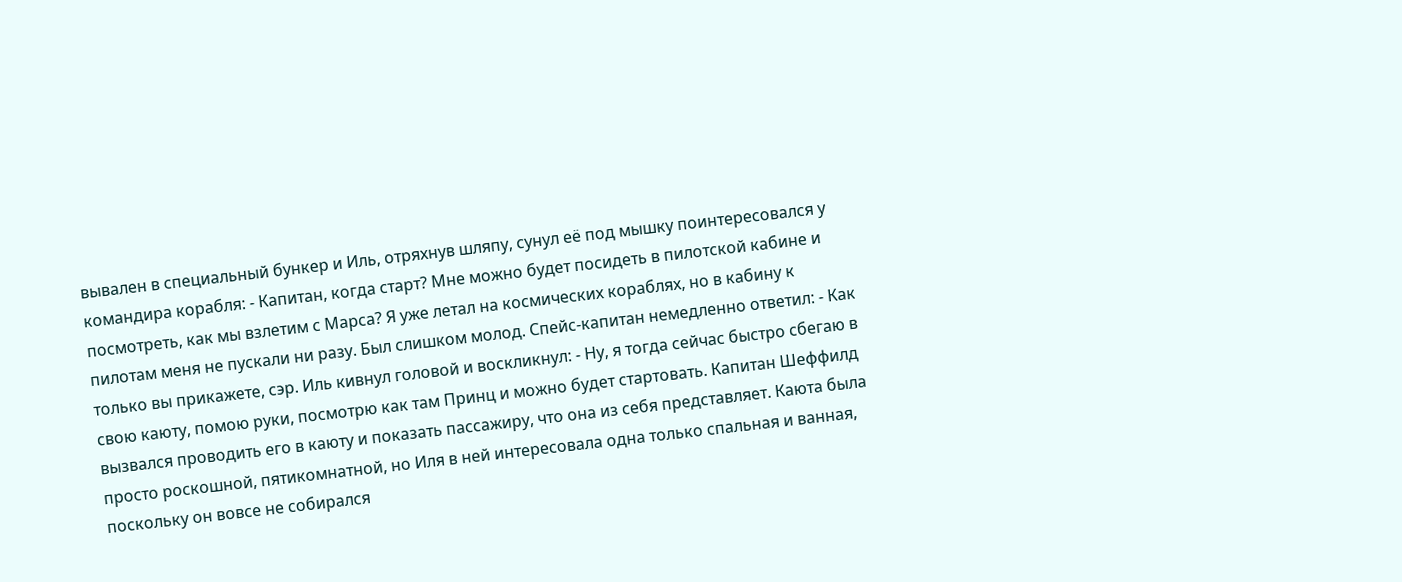вывален в специальный бункер и Иль, отряхнув шляпу, сунул её под мышку поинтересовался у командира корабля: - Капитан, когда старт? Мне можно будет посидеть в пилотской кабине и посмотреть, как мы взлетим с Марса? Я уже летал на космических кораблях, но в кабину к пилотам меня не пускали ни разу. Был слишком молод. Спейс-капитан немедленно ответил: - Как только вы прикажете, сэр. Иль кивнул головой и воскликнул: - Ну, я тогда сейчас быстро сбегаю в свою каюту, помою руки, посмотрю как там Принц и можно будет стартовать. Капитан Шеффилд вызвался проводить его в каюту и показать пассажиру, что она из себя представляет. Каюта была просто роскошной, пятикомнатной, но Иля в ней интересовала одна только спальная и ванная, поскольку он вовсе не собирался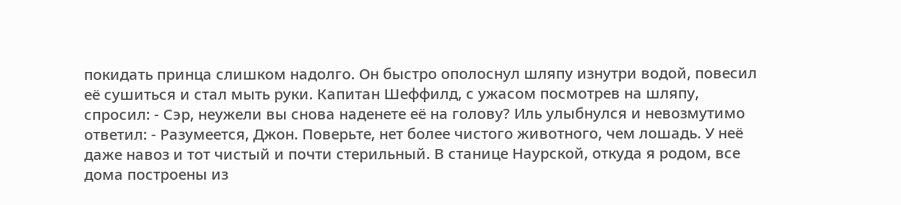покидать принца слишком надолго. Он быстро ополоснул шляпу изнутри водой, повесил её сушиться и стал мыть руки. Капитан Шеффилд, с ужасом посмотрев на шляпу, спросил: - Сэр, неужели вы снова наденете её на голову? Иль улыбнулся и невозмутимо ответил: - Разумеется, Джон. Поверьте, нет более чистого животного, чем лошадь. У неё даже навоз и тот чистый и почти стерильный. В станице Наурской, откуда я родом, все дома построены из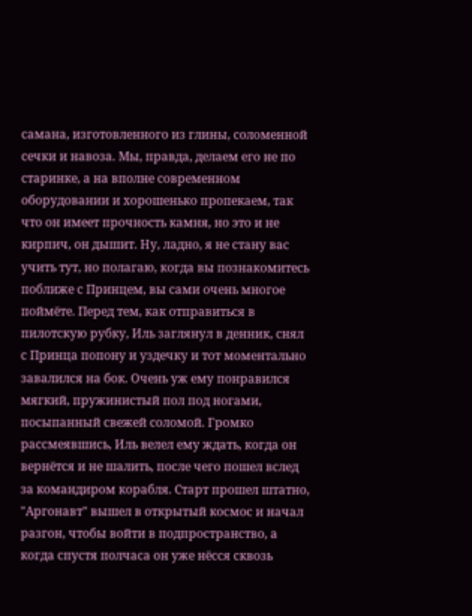самана, изготовленного из глины, соломенной сечки и навоза. Мы, правда, делаем его не по старинке, а на вполне современном оборудовании и хорошенько пропекаем, так что он имеет прочность камня, но это и не кирпич, он дышит. Ну, ладно, я не стану вас учить тут, но полагаю, когда вы познакомитесь поближе с Принцем, вы сами очень многое поймёте. Перед тем, как отправиться в пилотскую рубку, Иль заглянул в денник, снял с Принца попону и уздечку и тот моментально завалился на бок. Очень уж ему понравился мягкий, пружинистый пол под ногами, посыпанный свежей соломой. Громко рассмеявшись, Иль велел ему ждать, когда он вернётся и не шалить, после чего пошел вслед за командиром корабля. Старт прошел штатно, "Аргонавт" вышел в открытый космос и начал разгон, чтобы войти в подпространство, а когда спустя полчаса он уже нёсся сквозь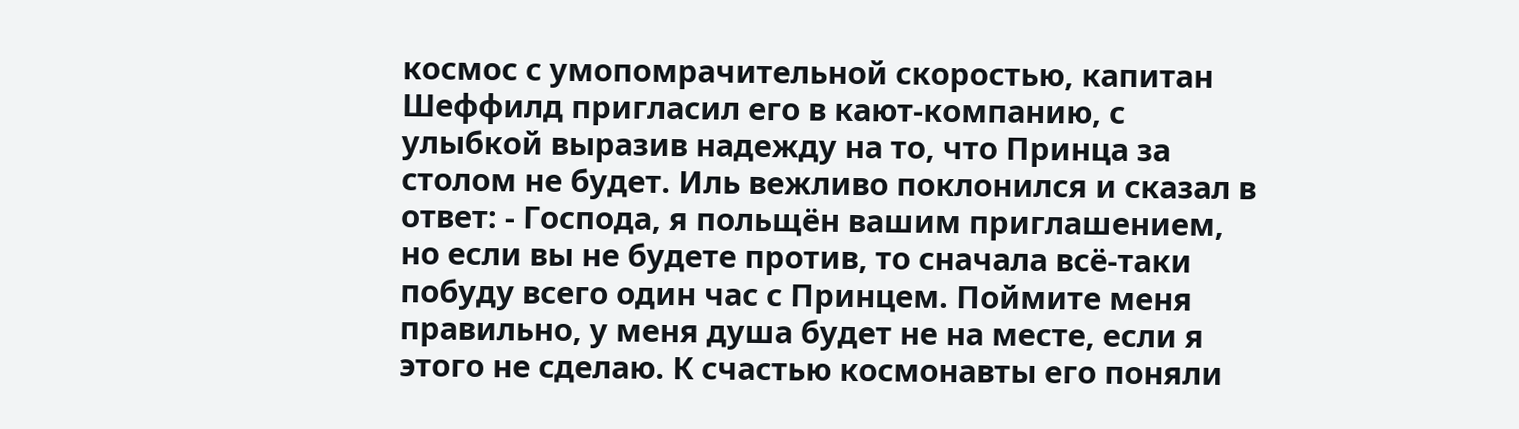космос с умопомрачительной скоростью, капитан Шеффилд пригласил его в кают-компанию, с улыбкой выразив надежду на то, что Принца за столом не будет. Иль вежливо поклонился и сказал в ответ: - Господа, я польщён вашим приглашением, но если вы не будете против, то сначала всё-таки побуду всего один час с Принцем. Поймите меня правильно, у меня душа будет не на месте, если я этого не сделаю. К счастью космонавты его поняли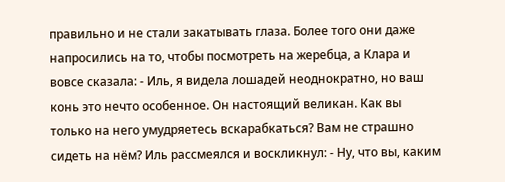правильно и не стали закатывать глаза. Более того они даже напросились на то, чтобы посмотреть на жеребца, а Клара и вовсе сказала: - Иль, я видела лошадей неоднократно, но ваш конь это нечто особенное. Он настоящий великан. Как вы только на него умудряетесь вскарабкаться? Вам не страшно сидеть на нём? Иль рассмеялся и воскликнул: - Ну, что вы, каким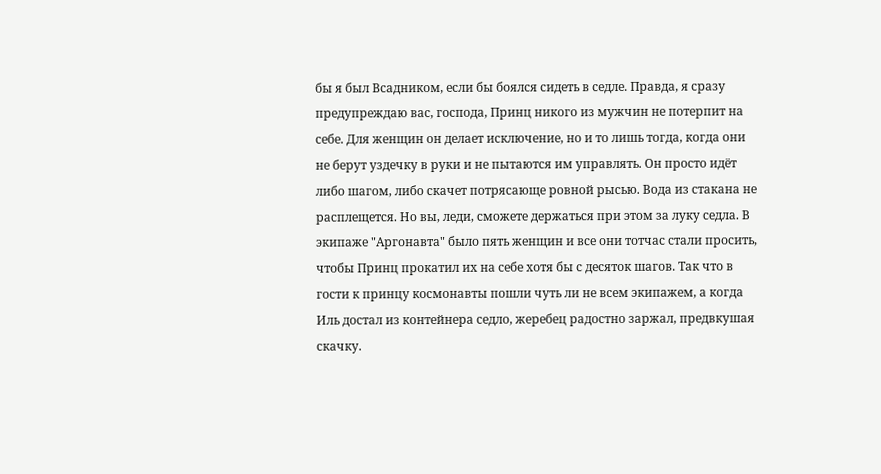бы я был Всадником, если бы боялся сидеть в седле. Правда, я сразу предупреждаю вас, господа, Принц никого из мужчин не потерпит на себе. Для женщин он делает исключение, но и то лишь тогда, когда они не берут уздечку в руки и не пытаются им управлять. Он просто идёт либо шагом, либо скачет потрясающе ровной рысью. Вода из стакана не расплещется. Но вы, леди, сможете держаться при этом за луку седла. В экипаже "Аргонавта" было пять женщин и все они тотчас стали просить, чтобы Принц прокатил их на себе хотя бы с десяток шагов. Так что в гости к принцу космонавты пошли чуть ли не всем экипажем, а когда Иль достал из контейнера седло, жеребец радостно заржал, предвкушая скачку.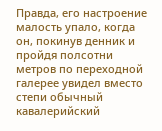Правда, его настроение малость упало, когда он, покинув денник и пройдя полсотни метров по переходной галерее увидел вместо степи обычный кавалерийский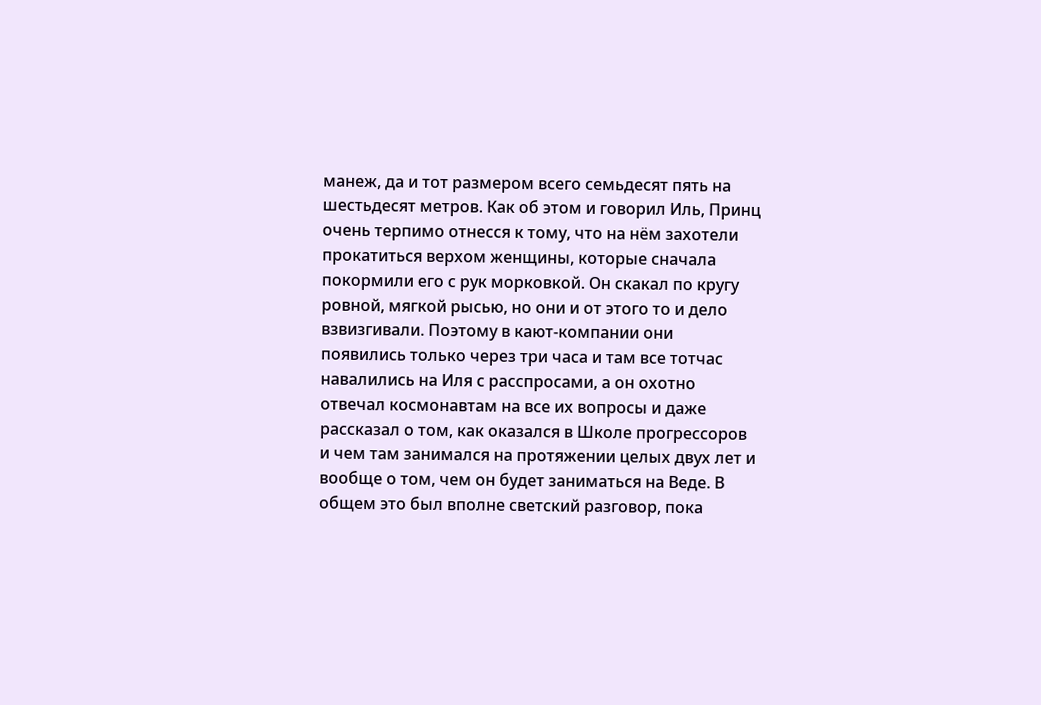манеж, да и тот размером всего семьдесят пять на шестьдесят метров. Как об этом и говорил Иль, Принц очень терпимо отнесся к тому, что на нём захотели прокатиться верхом женщины, которые сначала покормили его с рук морковкой. Он скакал по кругу ровной, мягкой рысью, но они и от этого то и дело взвизгивали. Поэтому в кают-компании они появились только через три часа и там все тотчас навалились на Иля с расспросами, а он охотно отвечал космонавтам на все их вопросы и даже рассказал о том, как оказался в Школе прогрессоров и чем там занимался на протяжении целых двух лет и вообще о том, чем он будет заниматься на Веде. В общем это был вполне светский разговор, пока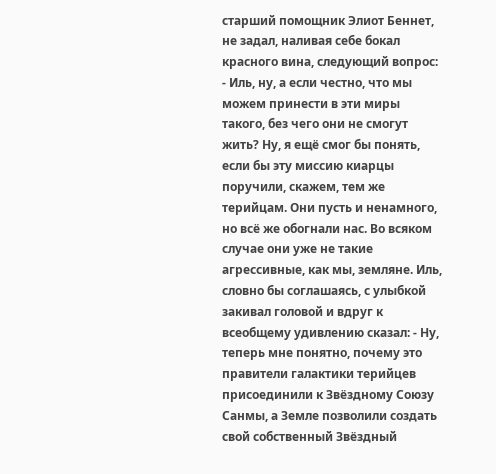старший помощник Элиот Беннет, не задал, наливая себе бокал красного вина, следующий вопрос: - Иль, ну, а если честно, что мы можем принести в эти миры такого, без чего они не смогут жить? Ну, я ещё смог бы понять, если бы эту миссию киарцы поручили, скажем, тем же терийцам. Они пусть и ненамного, но всё же обогнали нас. Во всяком случае они уже не такие агрессивные, как мы, земляне. Иль, словно бы соглашаясь, с улыбкой закивал головой и вдруг к всеобщему удивлению сказал: - Ну, теперь мне понятно, почему это правители галактики терийцев присоединили к Звёздному Союзу Санмы, а Земле позволили создать свой собственный Звёздный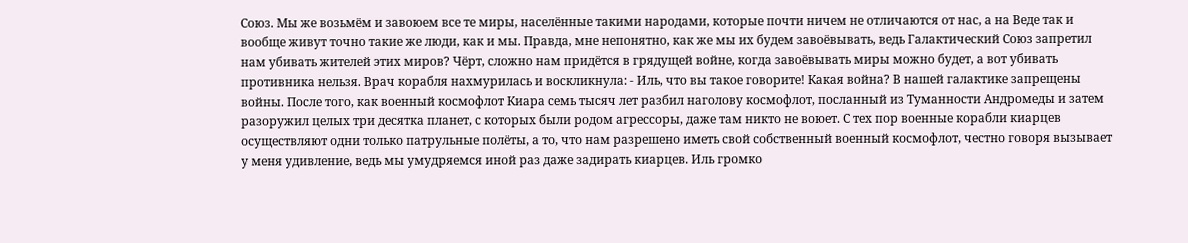Союз. Мы же возьмём и завоюем все те миры, населённые такими народами, которые почти ничем не отличаются от нас, а на Веде так и вообще живут точно такие же люди, как и мы. Правда, мне непонятно, как же мы их будем завоёвывать, ведь Галактический Союз запретил нам убивать жителей этих миров? Чёрт, сложно нам придётся в грядущей войне, когда завоёвывать миры можно будет, а вот убивать противника нельзя. Врач корабля нахмурилась и воскликнула: - Иль, что вы такое говорите! Какая война? В нашей галактике запрещены войны. После того, как военный космофлот Киара семь тысяч лет разбил наголову космофлот, посланный из Туманности Андромеды и затем разоружил целых три десятка планет, с которых были родом агрессоры, даже там никто не воюет. С тех пор военные корабли киарцев осуществляют одни только патрульные полёты, а то, что нам разрешено иметь свой собственный военный космофлот, честно говоря вызывает у меня удивление, ведь мы умудряемся иной раз даже задирать киарцев. Иль громко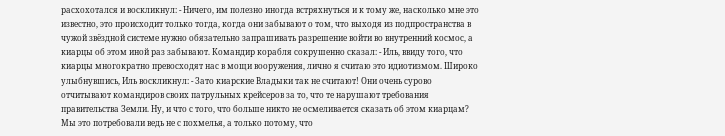расхохотался и воскликнул: - Ничего, им полезно иногда встряхнуться и к тому же, насколько мне это известно, это происходит только тогда, когда они забывают о том, что выходя из подпространства в чужой звёздной системе нужно обязательно запрашивать разрешение войти во внутренний космос, а киарцы об этом иной раз забывают. Командир корабля сокрушенно сказал: - Иль, ввиду того, что киарцы многократно превосходят нас в мощи вооружения, лично я считаю это идиотизмом. Широко улыбнувшись, Иль воскликнул: - Зато киарские Владыки так не считают! Они очень сурово отчитывают командиров своих патрульных крейсеров за то, что те нарушают требования правительства Земли. Ну, и что с того, что больше никто не осмеливается сказать об этом киарцам? Мы это потребовали ведь не с похмелья, а только потому, что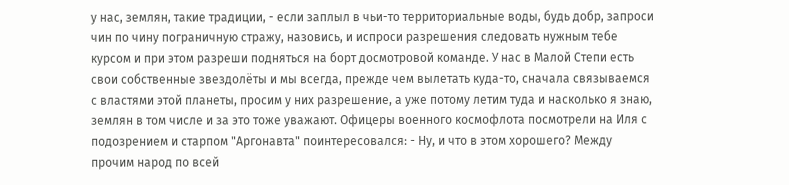у нас, землян, такие традиции, - если заплыл в чьи-то территориальные воды, будь добр, запроси чин по чину пограничную стражу, назовись, и испроси разрешения следовать нужным тебе курсом и при этом разреши подняться на борт досмотровой команде. У нас в Малой Степи есть свои собственные звездолёты и мы всегда, прежде чем вылетать куда-то, сначала связываемся с властями этой планеты, просим у них разрешение, а уже потому летим туда и насколько я знаю, землян в том числе и за это тоже уважают. Офицеры военного космофлота посмотрели на Иля с подозрением и старпом "Аргонавта" поинтересовался: - Ну, и что в этом хорошего? Между прочим народ по всей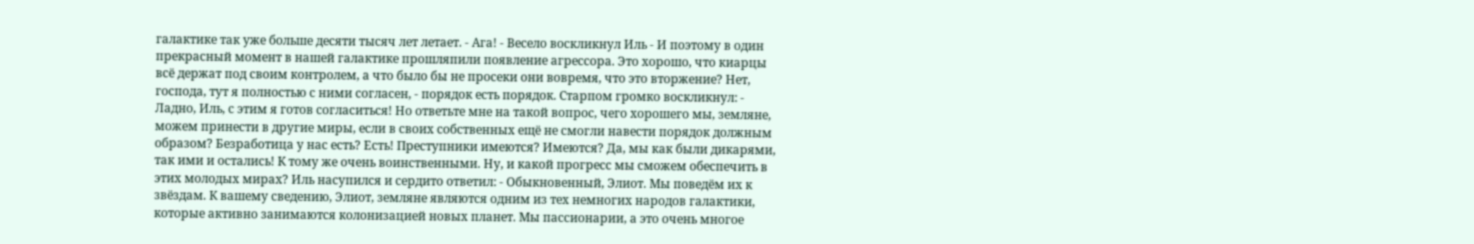галактике так уже больше десяти тысяч лет летает. - Ага! - Весело воскликнул Иль - И поэтому в один прекрасный момент в нашей галактике прошляпили появление агрессора. Это хорошо, что киарцы всё держат под своим контролем, а что было бы не просеки они вовремя, что это вторжение? Нет, господа, тут я полностью с ними согласен, - порядок есть порядок. Старпом громко воскликнул: - Ладно, Иль, с этим я готов согласиться! Но ответьте мне на такой вопрос, чего хорошего мы, земляне, можем принести в другие миры, если в своих собственных ещё не смогли навести порядок должным образом? Безработица у нас есть? Есть! Преступники имеются? Имеются? Да, мы как были дикарями, так ими и остались! К тому же очень воинственными. Ну, и какой прогресс мы сможем обеспечить в этих молодых мирах? Иль насупился и сердито ответил: - Обыкновенный, Элиот. Мы поведём их к звёздам. К вашему сведению, Элиот, земляне являются одним из тех немногих народов галактики, которые активно занимаются колонизацией новых планет. Мы пассионарии, а это очень многое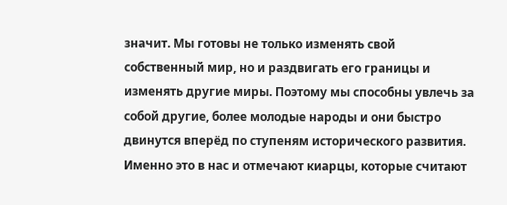значит. Мы готовы не только изменять свой собственный мир, но и раздвигать его границы и изменять другие миры. Поэтому мы способны увлечь за собой другие, более молодые народы и они быстро двинутся вперёд по ступеням исторического развития. Именно это в нас и отмечают киарцы, которые считают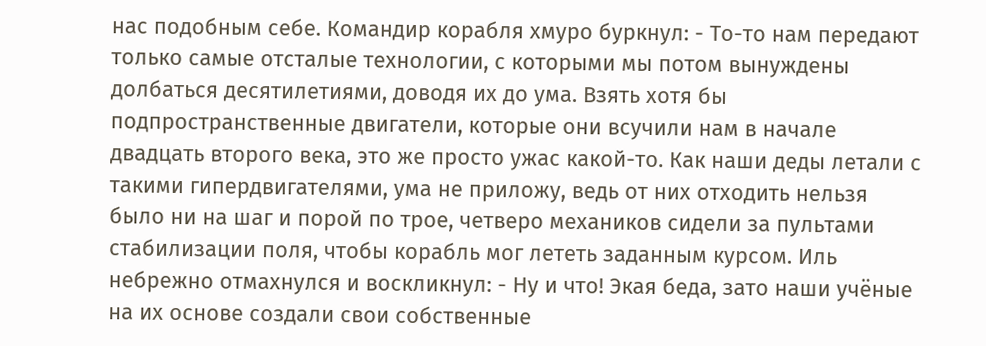нас подобным себе. Командир корабля хмуро буркнул: - То-то нам передают только самые отсталые технологии, с которыми мы потом вынуждены долбаться десятилетиями, доводя их до ума. Взять хотя бы подпространственные двигатели, которые они всучили нам в начале двадцать второго века, это же просто ужас какой-то. Как наши деды летали с такими гипердвигателями, ума не приложу, ведь от них отходить нельзя было ни на шаг и порой по трое, четверо механиков сидели за пультами стабилизации поля, чтобы корабль мог лететь заданным курсом. Иль небрежно отмахнулся и воскликнул: - Ну и что! Экая беда, зато наши учёные на их основе создали свои собственные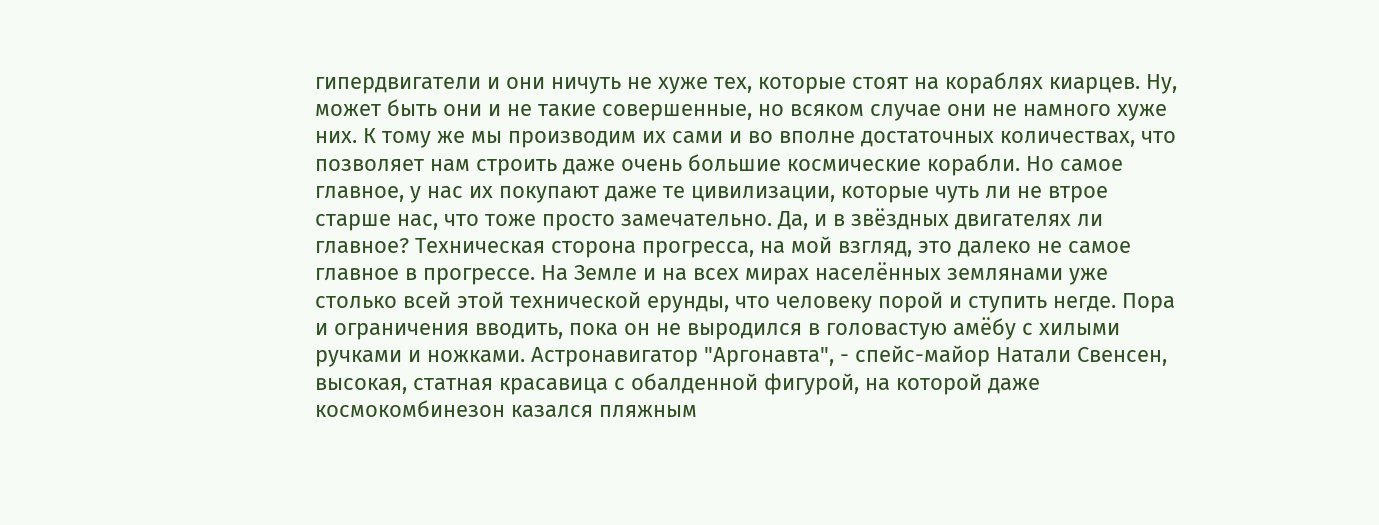гипердвигатели и они ничуть не хуже тех, которые стоят на кораблях киарцев. Ну, может быть они и не такие совершенные, но всяком случае они не намного хуже них. К тому же мы производим их сами и во вполне достаточных количествах, что позволяет нам строить даже очень большие космические корабли. Но самое главное, у нас их покупают даже те цивилизации, которые чуть ли не втрое старше нас, что тоже просто замечательно. Да, и в звёздных двигателях ли главное? Техническая сторона прогресса, на мой взгляд, это далеко не самое главное в прогрессе. На Земле и на всех мирах населённых землянами уже столько всей этой технической ерунды, что человеку порой и ступить негде. Пора и ограничения вводить, пока он не выродился в головастую амёбу с хилыми ручками и ножками. Астронавигатор "Аргонавта", - спейс-майор Натали Свенсен, высокая, статная красавица с обалденной фигурой, на которой даже космокомбинезон казался пляжным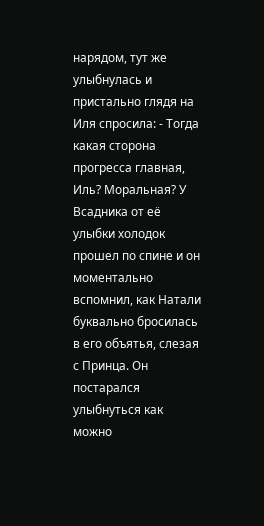нарядом, тут же улыбнулась и пристально глядя на Иля спросила: - Тогда какая сторона прогресса главная, Иль? Моральная? У Всадника от её улыбки холодок прошел по спине и он моментально вспомнил, как Натали буквально бросилась в его объятья, слезая с Принца. Он постарался улыбнуться как можно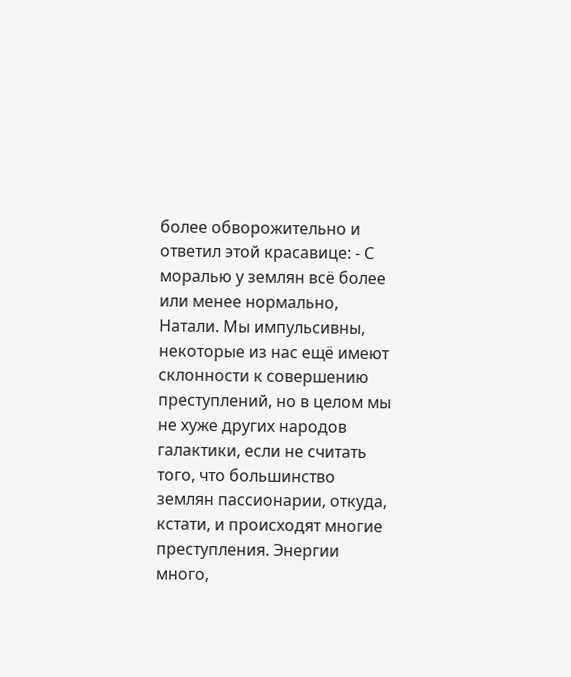более обворожительно и ответил этой красавице: - С моралью у землян всё более или менее нормально, Натали. Мы импульсивны, некоторые из нас ещё имеют склонности к совершению преступлений, но в целом мы не хуже других народов галактики, если не считать того, что большинство землян пассионарии, откуда, кстати, и происходят многие преступления. Энергии много,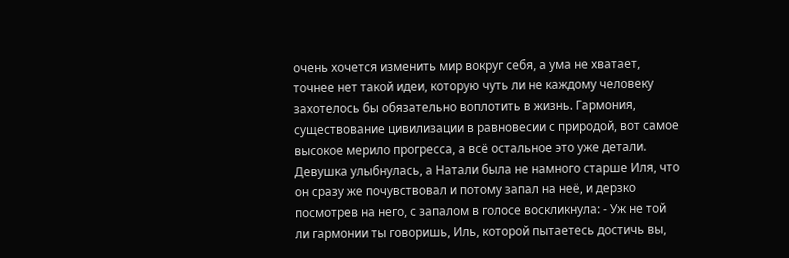очень хочется изменить мир вокруг себя, а ума не хватает, точнее нет такой идеи, которую чуть ли не каждому человеку захотелось бы обязательно воплотить в жизнь. Гармония, существование цивилизации в равновесии с природой, вот самое высокое мерило прогресса, а всё остальное это уже детали. Девушка улыбнулась, а Натали была не намного старше Иля, что он сразу же почувствовал и потому запал на неё, и дерзко посмотрев на него, с запалом в голосе воскликнула: - Уж не той ли гармонии ты говоришь, Иль, которой пытаетесь достичь вы,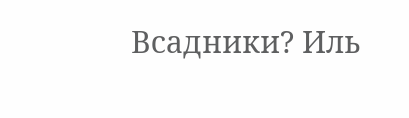Всадники? Иль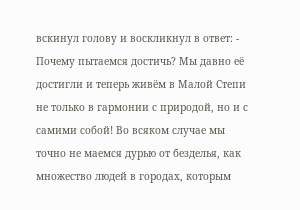вскинул голову и воскликнул в ответ: - Почему пытаемся достичь? Мы давно её достигли и теперь живём в Малой Степи не только в гармонии с природой, но и с самими собой! Во всяком случае мы точно не маемся дурью от безделья, как множество людей в городах, которым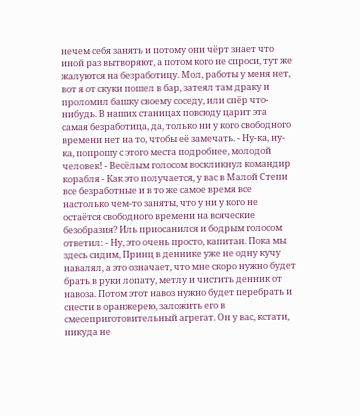нечем себя занять и потому они чёрт знает что иной раз вытворяют, а потом кого не спроси, тут же жалуются на безработицу. Мол, работы у меня нет, вот я от скуки пошел в бар, затеял там драку и проломил башку своему соседу, или спёр что-нибудь. В наших станицах повсюду царит эта самая безработица, да, только ни у кого свободного времени нет на то, чтобы её замечать. - Ну-ка, ну-ка, попрошу с этого места подробнее, молодой человек! - Весёлым голосом воскликнул командир корабля - Как это получается, у вас в Малой Степи все безработные и в то же самое время все настолько чем-то заняты, что у ни у кого не остаётся свободного времени на всяческие безобразия? Иль приосанился и бодрым голосом ответил: - Ну, это очень просто, капитан. Пока мы здесь сидим, Принц в деннике уже не одну кучу навалял, а это означает, что мне скоро нужно будет брать в руки лопату, метлу и чистить денник от навоза. Потом этот навоз нужно будет перебрать и снести в оранжерею, заложить его в смесеприготовительный агрегат. Он у вас, кстати, никуда не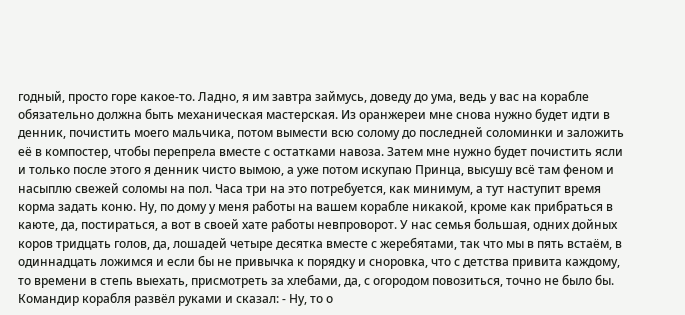годный, просто горе какое-то. Ладно, я им завтра займусь, доведу до ума, ведь у вас на корабле обязательно должна быть механическая мастерская. Из оранжереи мне снова нужно будет идти в денник, почистить моего мальчика, потом вымести всю солому до последней соломинки и заложить её в компостер, чтобы перепрела вместе с остатками навоза. Затем мне нужно будет почистить ясли и только после этого я денник чисто вымою, а уже потом искупаю Принца, высушу всё там феном и насыплю свежей соломы на пол. Часа три на это потребуется, как минимум, а тут наступит время корма задать коню. Ну, по дому у меня работы на вашем корабле никакой, кроме как прибраться в каюте, да, постираться, а вот в своей хате работы невпроворот. У нас семья большая, одних дойных коров тридцать голов, да, лошадей четыре десятка вместе с жеребятами, так что мы в пять встаём, в одиннадцать ложимся и если бы не привычка к порядку и сноровка, что с детства привита каждому, то времени в степь выехать, присмотреть за хлебами, да, с огородом повозиться, точно не было бы. Командир корабля развёл руками и сказал: - Ну, то о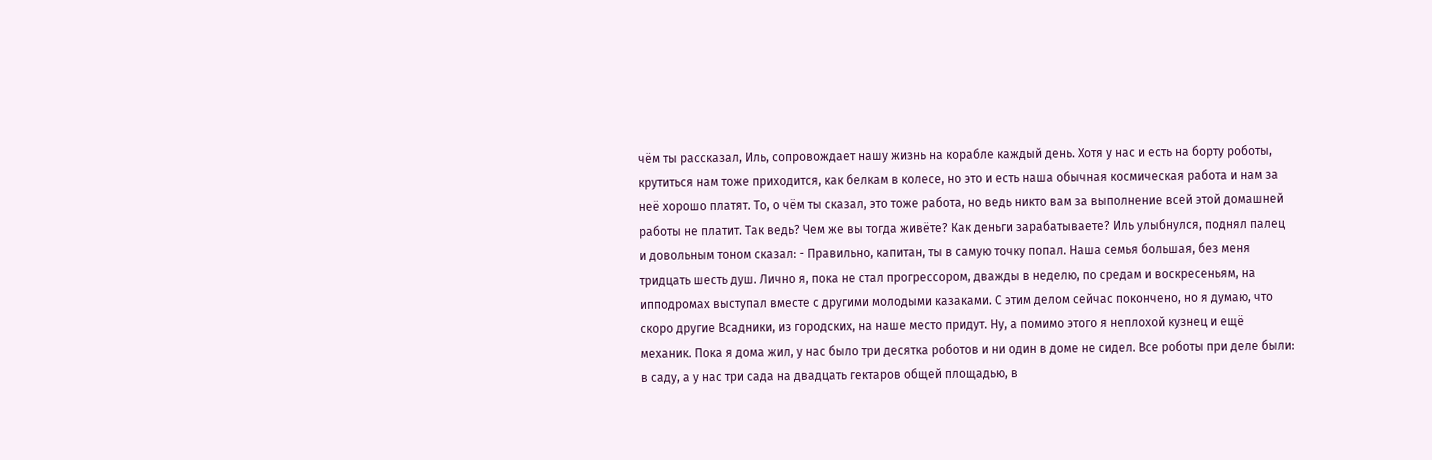чём ты рассказал, Иль, сопровождает нашу жизнь на корабле каждый день. Хотя у нас и есть на борту роботы, крутиться нам тоже приходится, как белкам в колесе, но это и есть наша обычная космическая работа и нам за неё хорошо платят. То, о чём ты сказал, это тоже работа, но ведь никто вам за выполнение всей этой домашней работы не платит. Так ведь? Чем же вы тогда живёте? Как деньги зарабатываете? Иль улыбнулся, поднял палец и довольным тоном сказал: - Правильно, капитан, ты в самую точку попал. Наша семья большая, без меня тридцать шесть душ. Лично я, пока не стал прогрессором, дважды в неделю, по средам и воскресеньям, на ипподромах выступал вместе с другими молодыми казаками. С этим делом сейчас покончено, но я думаю, что скоро другие Всадники, из городских, на наше место придут. Ну, а помимо этого я неплохой кузнец и ещё механик. Пока я дома жил, у нас было три десятка роботов и ни один в доме не сидел. Все роботы при деле были: в саду, а у нас три сада на двадцать гектаров общей площадью, в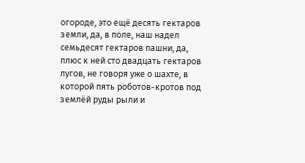огороде, это ещё десять гектаров земли, да, в поле, наш надел семьдесят гектаров пашни, да, плюс к ней сто двадцать гектаров лугов, не говоря уже о шахте, в которой пять роботов-кротов под землёй руды рыли и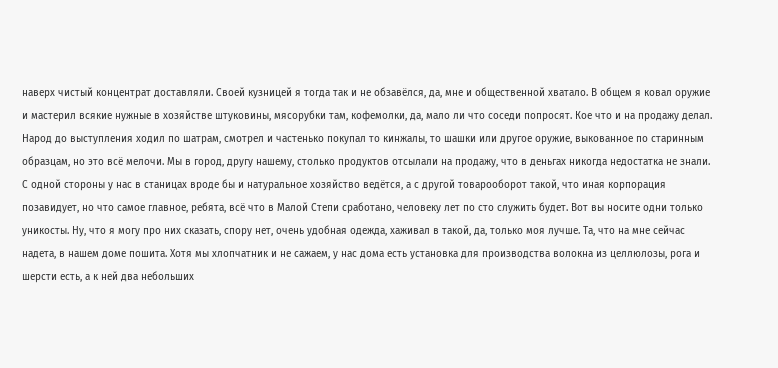наверх чистый концентрат доставляли. Своей кузницей я тогда так и не обзавёлся, да, мне и общественной хватало. В общем я ковал оружие и мастерил всякие нужные в хозяйстве штуковины, мясорубки там, кофемолки, да, мало ли что соседи попросят. Кое что и на продажу делал. Народ до выступления ходил по шатрам, смотрел и частенько покупал то кинжалы, то шашки или другое оружие, выкованное по старинным образцам, но это всё мелочи. Мы в город, другу нашему, столько продуктов отсылали на продажу, что в деньгах никогда недостатка не знали. С одной стороны у нас в станицах вроде бы и натуральное хозяйство ведётся, а с другой товарооборот такой, что иная корпорация позавидует, но что самое главное, ребята, всё что в Малой Степи сработано, человеку лет по сто служить будет. Вот вы носите одни только уникосты. Ну, что я могу про них сказать, спору нет, очень удобная одежда, хаживал в такой, да, только моя лучше. Та, что на мне сейчас надета, в нашем доме пошита. Хотя мы хлопчатник и не сажаем, у нас дома есть установка для производства волокна из целлюлозы, рога и шерсти есть, а к ней два небольших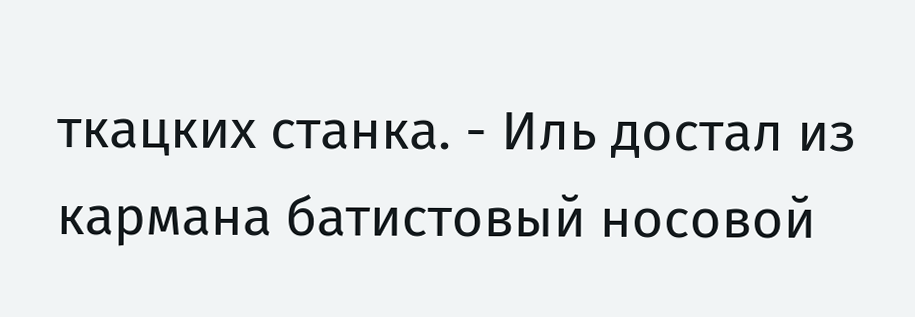ткацких станка. - Иль достал из кармана батистовый носовой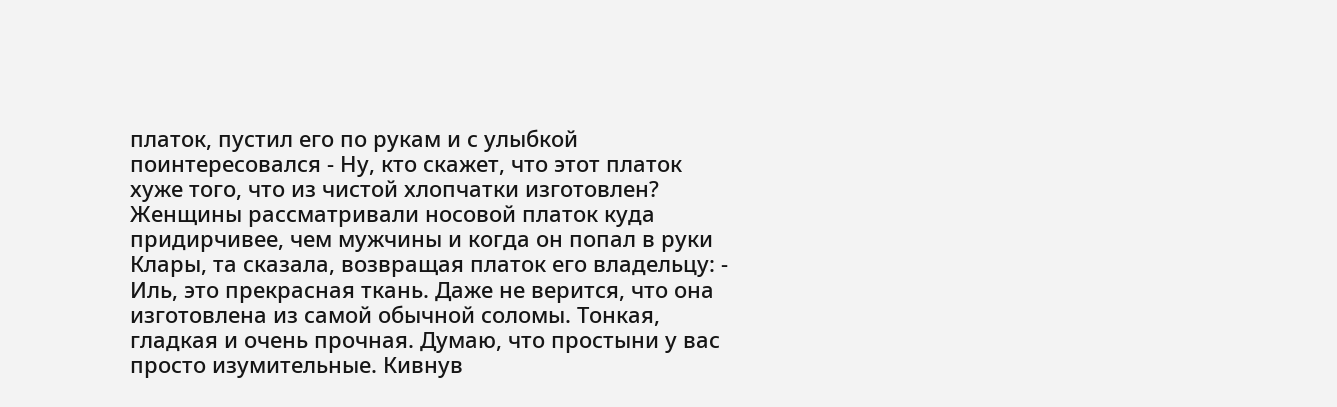платок, пустил его по рукам и с улыбкой поинтересовался - Ну, кто скажет, что этот платок хуже того, что из чистой хлопчатки изготовлен? Женщины рассматривали носовой платок куда придирчивее, чем мужчины и когда он попал в руки Клары, та сказала, возвращая платок его владельцу: - Иль, это прекрасная ткань. Даже не верится, что она изготовлена из самой обычной соломы. Тонкая, гладкая и очень прочная. Думаю, что простыни у вас просто изумительные. Кивнув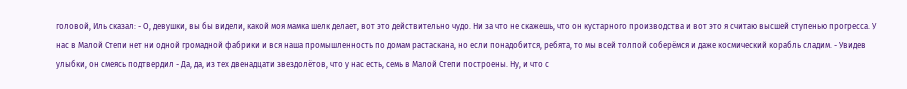головой, Иль сказал: - О, девушки, вы бы видели, какой моя мамка шелк делает, вот это действительно чудо. Ни за что не скажешь, что он кустарного производства и вот это я считаю высшей ступенью прогресса. У нас в Малой Степи нет ни одной громадной фабрики и вся наша промышленность по домам растаскана, но если понадобится, ребята, то мы всей толпой соберёмся и даже космический корабль сладим. - Увидев улыбки, он смеясь подтвердил - Да, да, из тех двенадцати звездолётов, что у нас есть, семь в Малой Степи построены. Ну, и что с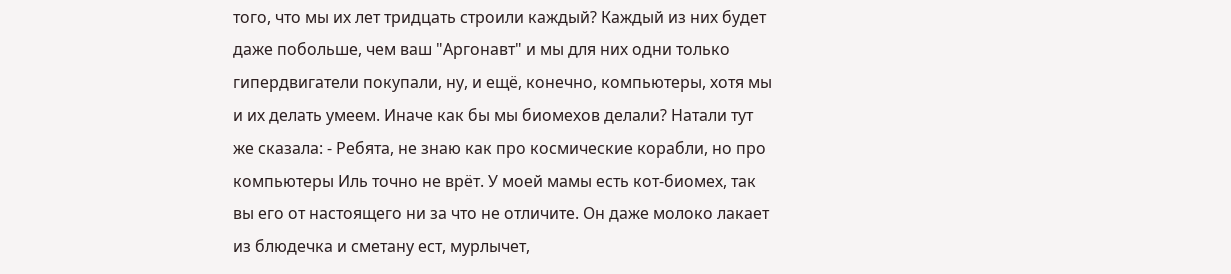того, что мы их лет тридцать строили каждый? Каждый из них будет даже побольше, чем ваш "Аргонавт" и мы для них одни только гипердвигатели покупали, ну, и ещё, конечно, компьютеры, хотя мы и их делать умеем. Иначе как бы мы биомехов делали? Натали тут же сказала: - Ребята, не знаю как про космические корабли, но про компьютеры Иль точно не врёт. У моей мамы есть кот-биомех, так вы его от настоящего ни за что не отличите. Он даже молоко лакает из блюдечка и сметану ест, мурлычет,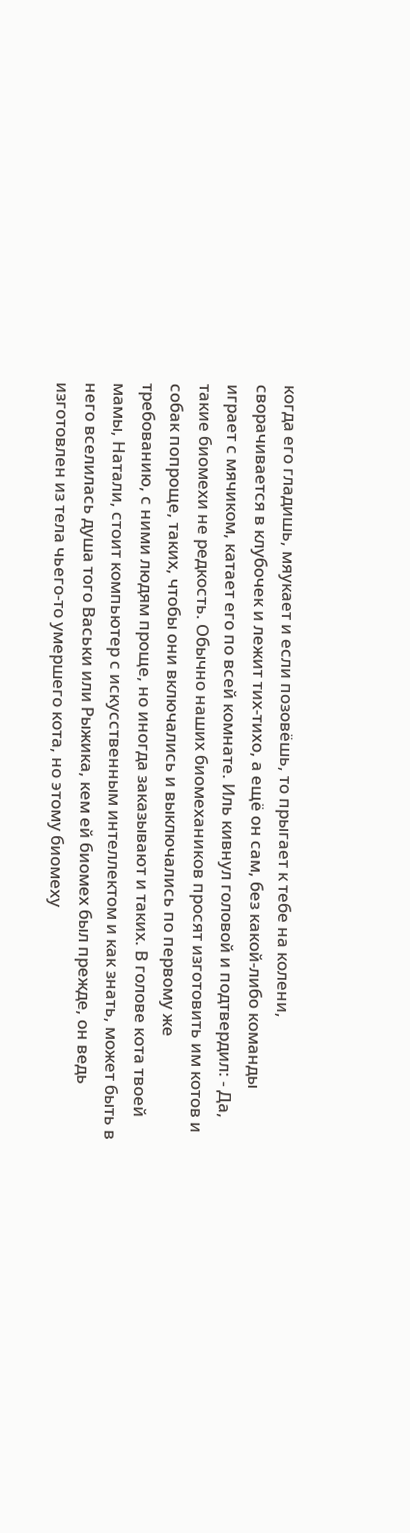когда его гладишь, мяукает и если позовёшь, то прыгает к тебе на колени, сворачивается в клубочек и лежит тих-тихо, а ещё он сам, без какой-либо команды играет с мячиком, катает его по всей комнате. Иль кивнул головой и подтвердил: - Да, такие биомехи не редкость. Обычно наших биомехаников просят изготовить им котов и собак попроще, таких, чтобы они включались и выключались по первому же требованию, с ними людям проще, но иногда заказывают и таких. В голове кота твоей мамы, Натали, стоит компьютер с искусственным интеллектом и как знать, может быть в него вселилась душа того Васьки или Рыжика, кем ей биомех был прежде, он ведь изготовлен из тела чьего-то умершего кота, но этому биомеху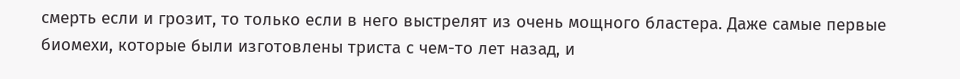смерть если и грозит, то только если в него выстрелят из очень мощного бластера. Даже самые первые биомехи, которые были изготовлены триста с чем-то лет назад, и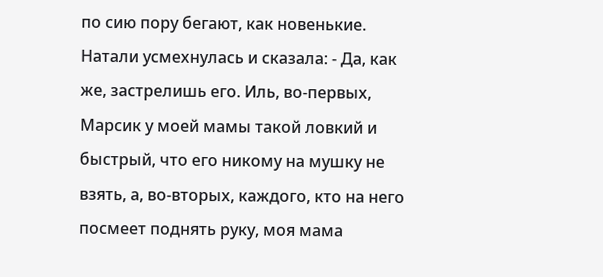по сию пору бегают, как новенькие. Натали усмехнулась и сказала: - Да, как же, застрелишь его. Иль, во-первых, Марсик у моей мамы такой ловкий и быстрый, что его никому на мушку не взять, а, во-вторых, каждого, кто на него посмеет поднять руку, моя мама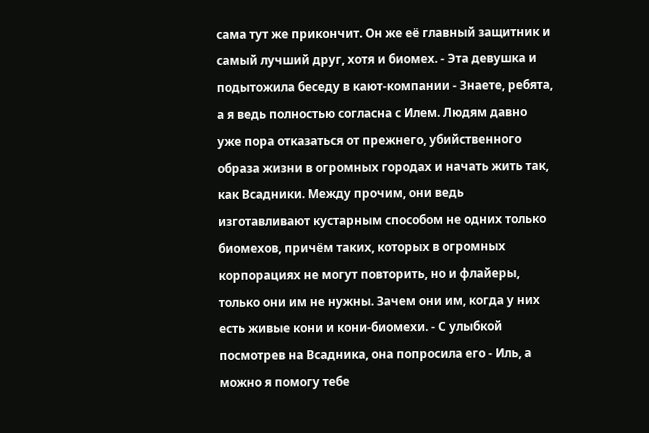сама тут же прикончит. Он же её главный защитник и самый лучший друг, хотя и биомех. - Эта девушка и подытожила беседу в кают-компании - Знаете, ребята, а я ведь полностью согласна с Илем. Людям давно уже пора отказаться от прежнего, убийственного образа жизни в огромных городах и начать жить так, как Всадники. Между прочим, они ведь изготавливают кустарным способом не одних только биомехов, причём таких, которых в огромных корпорациях не могут повторить, но и флайеры, только они им не нужны. Зачем они им, когда у них есть живые кони и кони-биомехи. - С улыбкой посмотрев на Всадника, она попросила его - Иль, а можно я помогу тебе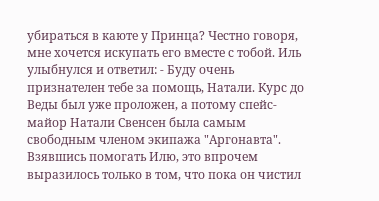убираться в каюте у Принца? Честно говоря, мне хочется искупать его вместе с тобой. Иль улыбнулся и ответил: - Буду очень признателен тебе за помощь, Натали. Курс до Веды был уже проложен, а потому спейс-майор Натали Свенсен была самым свободным членом экипажа "Аргонавта". Взявшись помогать Илю, это впрочем выразилось только в том, что пока он чистил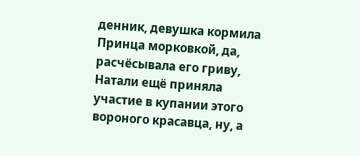денник, девушка кормила Принца морковкой, да, расчёсывала его гриву, Натали ещё приняла участие в купании этого вороного красавца, ну, а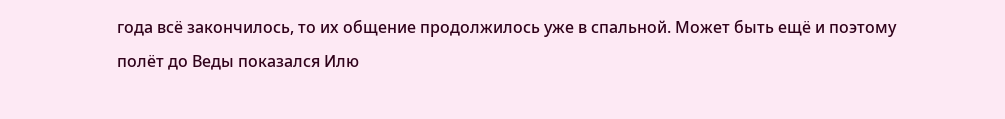года всё закончилось, то их общение продолжилось уже в спальной. Может быть ещё и поэтому полёт до Веды показался Илю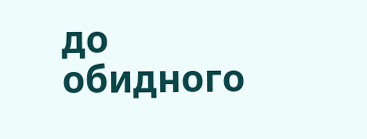до обидного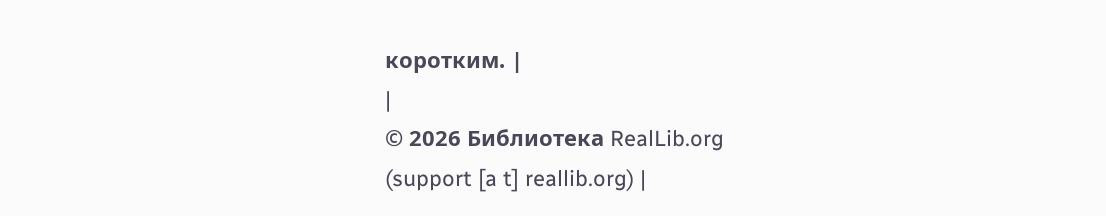коротким. |
|
© 2026 Библиотека RealLib.org
(support [a t] reallib.org) |